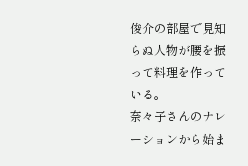俊介の部屋で見知らぬ人物が腰を振って料理を作っている。
奈々子さんのナレーションから始ま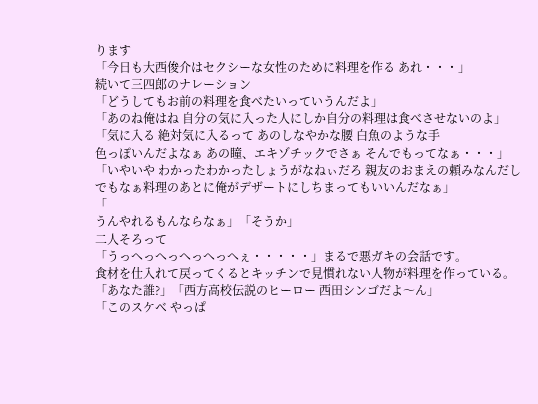ります
「今日も大西俊介はセクシーな女性のために料理を作る あれ・・・」
続いて三四郎のナレーション
「どうしてもお前の料理を食べたいっていうんだよ」
「あのね俺はね 自分の気に入った人にしか自分の料理は食べさせないのよ」
「気に入る 絶対気に入るって あのしなやかな腰 白魚のような手
色っぽいんだよなぁ あの瞳、エキゾチックでさぁ そんでもってなぁ・・・」
「いやいや わかったわかったしょうがなねぃだろ 親友のおまえの頼みなんだし
でもなぁ料理のあとに俺がデザートにしちまってもいいんだなぁ」
「
うんやれるもんならなぁ」「そうか」
二人そろって
「うっへっへっへっへっへぇ・・・・・」まるで悪ガキの会話です。
食材を仕入れて戻ってくるとキッチンで見慣れない人物が料理を作っている。
「あなた誰?」「西方高校伝説のヒーロー 西田シンゴだよ〜ん」
「このスケベ やっぱ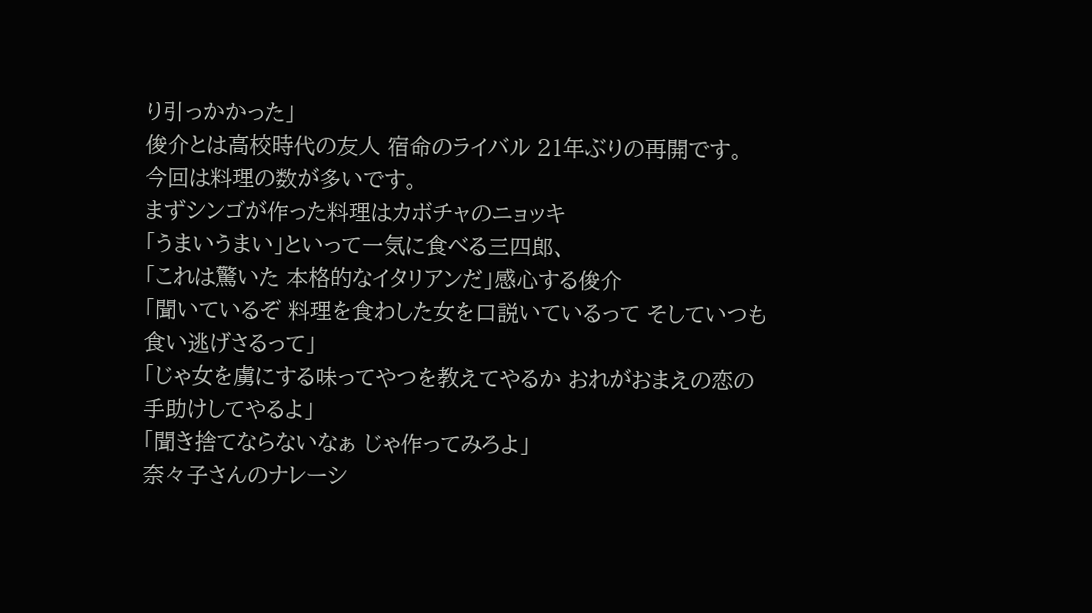り引っかかった」
俊介とは高校時代の友人 宿命のライバル 21年ぶりの再開です。
今回は料理の数が多いです。
まずシンゴが作った料理はカボチャのニョッキ
「うまいうまい」といって一気に食べる三四郎、
「これは驚いた 本格的なイタリアンだ」感心する俊介
「聞いているぞ 料理を食わした女を口説いているって そしていつも食い逃げさるって」
「じゃ女を虜にする味ってやつを教えてやるか おれがおまえの恋の手助けしてやるよ」
「聞き捨てならないなぁ じゃ作ってみろよ」
奈々子さんのナレーシ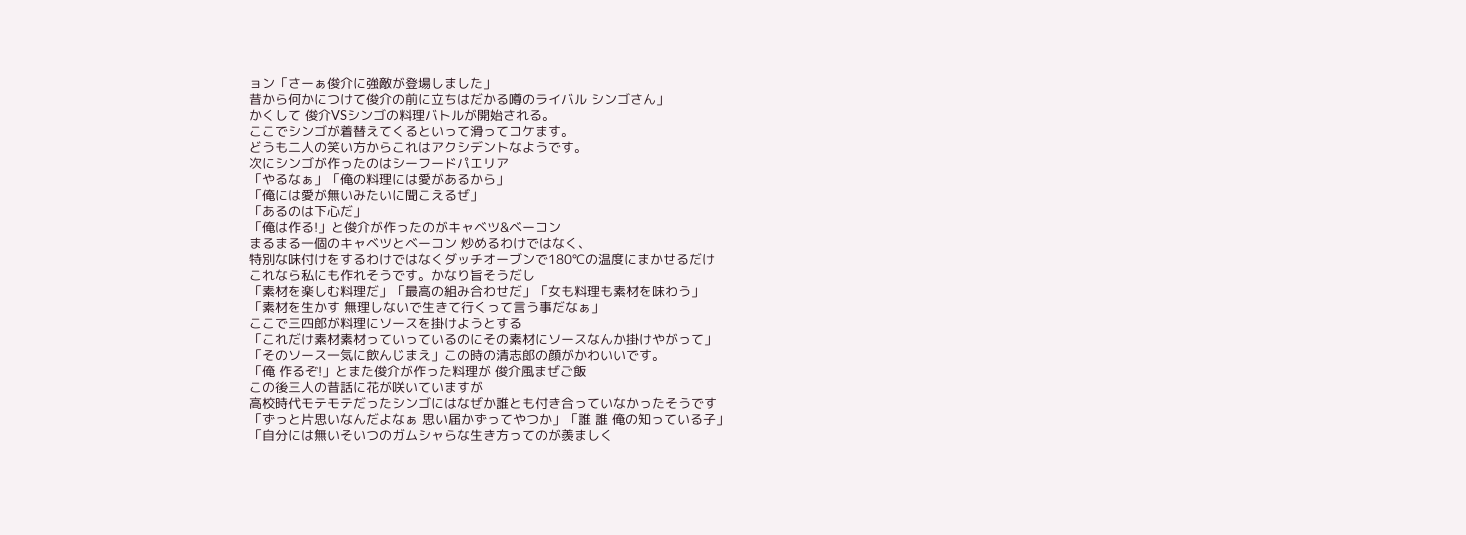ョン「さーぁ俊介に強敵が登場しました」
昔から何かにつけて俊介の前に立ちはだかる噂のライバル シンゴさん」
かくして 俊介VSシンゴの料理バトルが開始される。
ここでシンゴが着替えてくるといって滑ってコケます。
どうも二人の笑い方からこれはアクシデントなようです。
次にシンゴが作ったのはシーフードパエリア
「やるなぁ」「俺の料理には愛があるから」
「俺には愛が無いみたいに聞こえるぜ」
「あるのは下心だ」
「俺は作る!」と俊介が作ったのがキャベツ&ベーコン
まるまる一個のキャベツとベーコン 炒めるわけではなく、
特別な味付けをするわけではなくダッチオーブンで180℃の温度にまかせるだけ
これなら私にも作れそうです。かなり旨そうだし
「素材を楽しむ料理だ」「最高の組み合わせだ」「女も料理も素材を味わう」
「素材を生かす 無理しないで生きて行くって言う事だなぁ」
ここで三四郎が料理にソースを掛けようとする
「これだけ素材素材っていっているのにその素材にソースなんか掛けやがって」
「そのソース一気に飲んじまえ」この時の清志郎の顔がかわいいです。
「俺 作るぞ!」とまた俊介が作った料理が 俊介風まぜご飯
この後三人の昔話に花が咲いていますが
高校時代モテモテだったシンゴにはなぜか誰とも付き合っていなかったそうです
「ずっと片思いなんだよなぁ 思い届かずってやつか」「誰 誰 俺の知っている子」
「自分には無いそいつのガムシャらな生き方ってのが羨ましく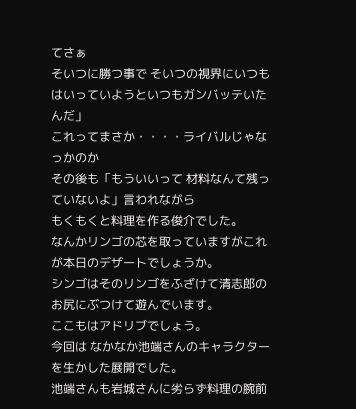てさぁ
そいつに勝つ事で そいつの視界にいつもはいっていようといつもガンバッテいたんだ」
これってまさか・・・・ライバルじゃなっかのか
その後も「もういいって 材料なんて残っていないよ」言われながら
もくもくと料理を作る俊介でした。
なんかリンゴの芯を取っていますがこれが本日のデザートでしょうか。
シンゴはそのリンゴをふざけて清志郎のお尻にぶつけて遊んでいます。
ここもはアドリブでしょう。
今回は なかなか池端さんのキャラクターを生かした展開でした。
池端さんも岩城さんに劣らず料理の腕前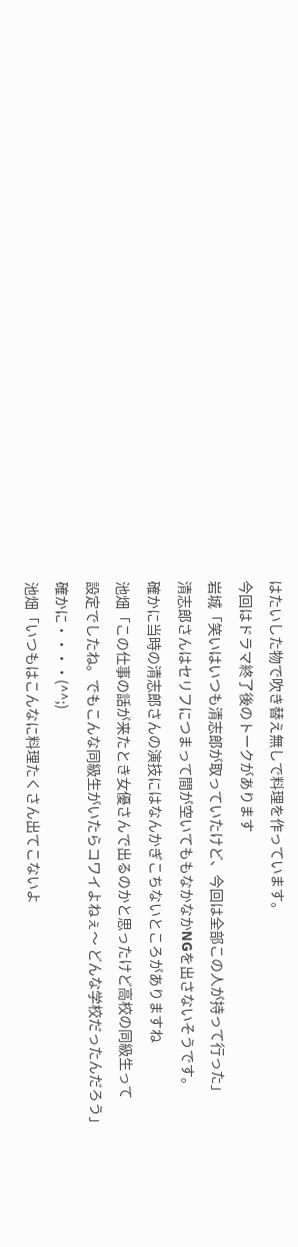はたいした物で吹き替え無しで料理を作っています。
今回はドラマ終了後のトークがあります
岩城「笑いはいつも清志郎が取っていたけど、今回は全部この人が持って行った」
清志郎さんはセリフにつまって間が空いてももなかなかNGを出さないそうです。
確かに当時の清志郎さんの演技にはなんかぎこちないところがありますね
池畑「この仕事の話が来たとき女優さんで出るのかと思ったけど高校の同級生って
設定でしたね。でもこんな同級生がいたらコワイよねぇ〜 どんな学校だったんだろう」
確かに・・・・(^^;)
池畑「いつもはこんなに料理たくさん出てこないよ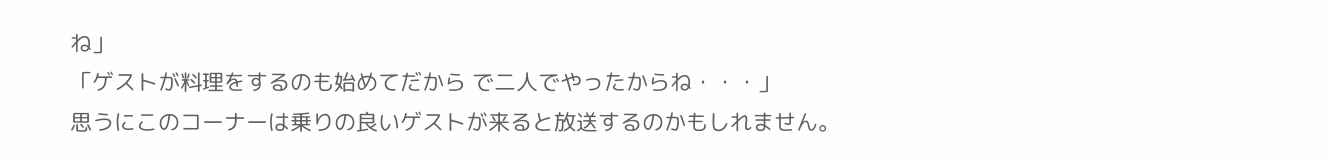ね」
「ゲストが料理をするのも始めてだから で二人でやったからね・・・」
思うにこのコーナーは乗りの良いゲストが来ると放送するのかもしれません。